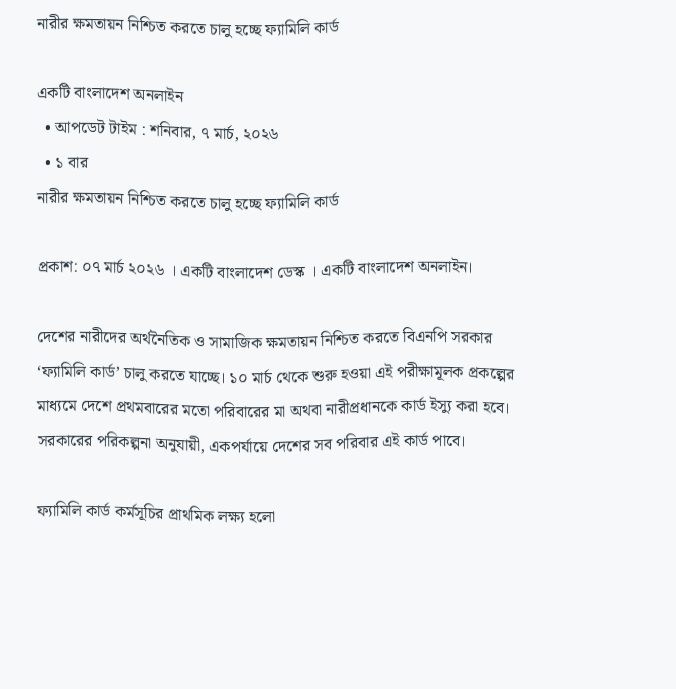নারীর ক্ষমতায়ন নিশ্চিত করতে চালু হচ্ছে ফ্যামিলি কার্ড

একটি বাংলাদেশ অনলাইন
  • আপডেট টাইম : শনিবার, ৭ মার্চ, ২০২৬
  • ১ বার
নারীর ক্ষমতায়ন নিশ্চিত করতে চালু হচ্ছে ফ্যামিলি কার্ড

প্রকাশ: ০৭ মার্চ ২০২৬ । একটি বাংলাদেশ ডেস্ক । একটি বাংলাদেশ অনলাইন।

দেশের নারীদের অর্থনৈতিক ও সামাজিক ক্ষমতায়ন নিশ্চিত করতে বিএনপি সরকার ‘ফ্যামিলি কার্ড’ চালু করতে যাচ্ছে। ১০ মার্চ থেকে শুরু হওয়া এই পরীক্ষামূলক প্রকল্পের মাধ্যমে দেশে প্রথমবারের মতো পরিবারের মা অথবা নারীপ্রধানকে কার্ড ইস্যু করা হবে। সরকারের পরিকল্পনা অনুযায়ী, একপর্যায়ে দেশের সব পরিবার এই কার্ড পাবে।

ফ্যামিলি কার্ড কর্মসূচির প্রাথমিক লক্ষ্য হলো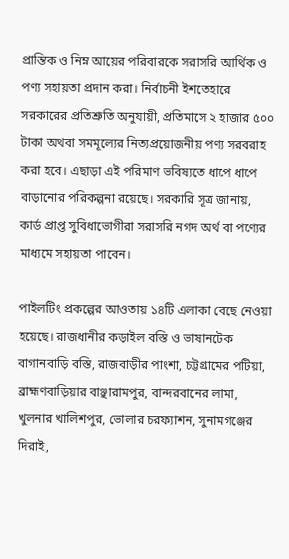প্রান্তিক ও নিম্ন আয়ের পরিবারকে সরাসরি আর্থিক ও পণ্য সহায়তা প্রদান করা। নির্বাচনী ইশতেহারে সরকারের প্রতিশ্রুতি অনুযায়ী, প্রতিমাসে ২ হাজার ৫০০ টাকা অথবা সমমূল্যের নিত্যপ্রয়োজনীয় পণ্য সরবরাহ করা হবে। এছাড়া এই পরিমাণ ভবিষ্যতে ধাপে ধাপে বাড়ানোর পরিকল্পনা রয়েছে। সরকারি সূত্র জানায়, কার্ড প্রাপ্ত সুবিধাভোগীরা সরাসরি নগদ অর্থ বা পণ্যের মাধ্যমে সহায়তা পাবেন।

পাইলটিং প্রকল্পের আওতায় ১৪টি এলাকা বেছে নেওয়া হয়েছে। রাজধানীর কড়াইল বস্তি ও ভাষানটেক বাগানবাড়ি বস্তি, রাজবাড়ীর পাংশা, চট্টগ্রামের পটিয়া, ব্রাহ্মণবাড়িয়ার বাঞ্ছারামপুর, বান্দরবানের লামা, খুলনার খালিশপুর, ভোলার চরফ্যাশন, সুনামগঞ্জের দিরাই,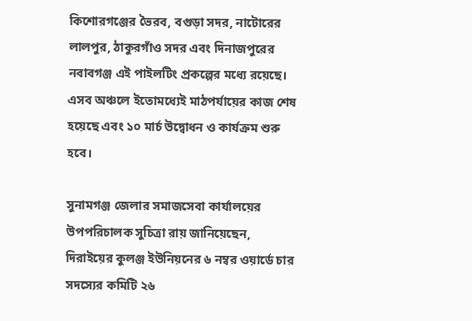কিশোরগঞ্জের ভৈরব, বগুড়া সদর, নাটোরের লালপুর, ঠাকুরগাঁও সদর এবং দিনাজপুরের নবাবগঞ্জ এই পাইলটিং প্রকল্পের মধ্যে রয়েছে। এসব অঞ্চলে ইতোমধ্যেই মাঠপর্যায়ের কাজ শেষ হয়েছে এবং ১০ মার্চ উদ্বোধন ও কার্যক্রম শুরু হবে।

সুনামগঞ্জ জেলার সমাজসেবা কার্যালয়ের উপপরিচালক সুচিত্রা রায় জানিয়েছেন, দিরাইয়ের কুলঞ্জ ইউনিয়নের ৬ নম্বর ওয়ার্ডে চার সদস্যের কমিটি ২৬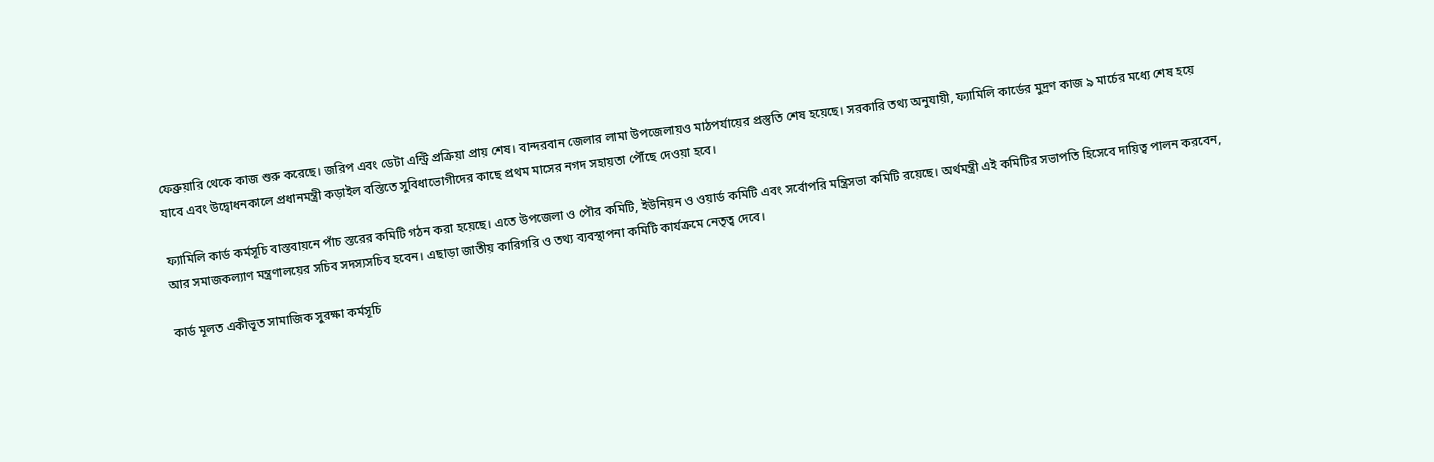ফেব্রুয়ারি থেকে কাজ শুরু করেছে। জরিপ এবং ডেটা এন্ট্রি প্রক্রিয়া প্রায় শেষ। বান্দরবান জেলার লামা উপজেলায়ও মাঠপর্যায়ের প্রস্তুতি শেষ হয়েছে। সরকারি তথ্য অনুযায়ী, ফ্যামিলি কার্ডের মুদ্রণ কাজ ৯ মার্চের মধ্যে শেষ হয়ে যাবে এবং উদ্বোধনকালে প্রধানমন্ত্রী কড়াইল বস্তিতে সুবিধাভোগীদের কাছে প্রথম মাসের নগদ সহায়তা পৌঁছে দেওয়া হবে।

ফ্যামিলি কার্ড কর্মসূচি বাস্তবায়নে পাঁচ স্তরের কমিটি গঠন করা হয়েছে। এতে উপজেলা ও পৌর কমিটি, ইউনিয়ন ও ওয়ার্ড কমিটি এবং সর্বোপরি মন্ত্রিসভা কমিটি রয়েছে। অর্থমন্ত্রী এই কমিটির সভাপতি হিসেবে দায়িত্ব পালন করবেন, আর সমাজকল্যাণ মন্ত্রণালয়ের সচিব সদস্যসচিব হবেন। এছাড়া জাতীয় কারিগরি ও তথ্য ব্যবস্থাপনা কমিটি কার্যক্রমে নেতৃত্ব দেবে।

কার্ড মূলত একীভূত সামাজিক সুরক্ষা কর্মসূচি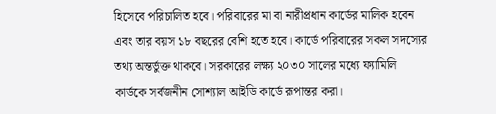হিসেবে পরিচালিত হবে। পরিবারের মা বা নারীপ্রধান কার্ডের মালিক হবেন এবং তার বয়স ১৮ বছরের বেশি হতে হবে। কার্ডে পরিবারের সকল সদস্যের তথ্য অন্তর্ভুক্ত থাকবে। সরকারের লক্ষ্য ২০৩০ সালের মধ্যে ফ্যামিলি কার্ডকে সর্বজনীন সোশ্যাল আইডি কার্ডে রূপান্তর করা।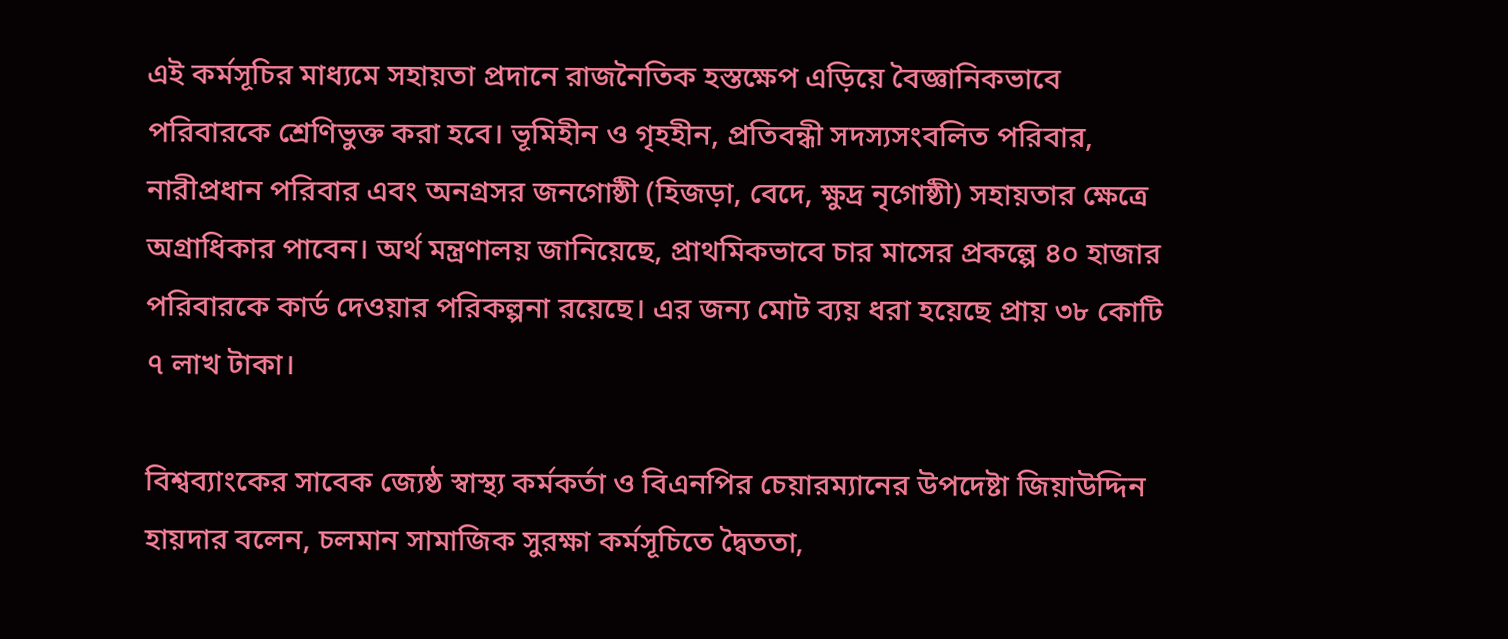এই কর্মসূচির মাধ্যমে সহায়তা প্রদানে রাজনৈতিক হস্তক্ষেপ এড়িয়ে বৈজ্ঞানিকভাবে পরিবারকে শ্রেণিভুক্ত করা হবে। ভূমিহীন ও গৃহহীন, প্রতিবন্ধী সদস্যসংবলিত পরিবার, নারীপ্রধান পরিবার এবং অনগ্রসর জনগোষ্ঠী (হিজড়া, বেদে, ক্ষুদ্র নৃগোষ্ঠী) সহায়তার ক্ষেত্রে অগ্রাধিকার পাবেন। অর্থ মন্ত্রণালয় জানিয়েছে, প্রাথমিকভাবে চার মাসের প্রকল্পে ৪০ হাজার পরিবারকে কার্ড দেওয়ার পরিকল্পনা রয়েছে। এর জন্য মোট ব্যয় ধরা হয়েছে প্রায় ৩৮ কোটি ৭ লাখ টাকা।

বিশ্বব্যাংকের সাবেক জ্যেষ্ঠ স্বাস্থ্য কর্মকর্তা ও বিএনপির চেয়ারম্যানের উপদেষ্টা জিয়াউদ্দিন হায়দার বলেন, চলমান সামাজিক সুরক্ষা কর্মসূচিতে দ্বৈততা,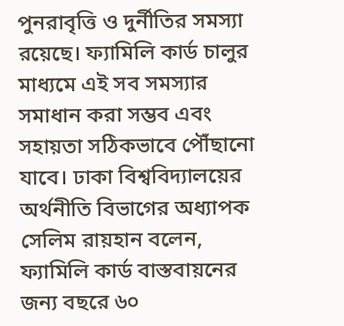পুনরাবৃত্তি ও দুর্নীতির সমস্যা রয়েছে। ফ্যামিলি কার্ড চালুর মাধ্যমে এই সব সমস্যার সমাধান করা সম্ভব এবং সহায়তা সঠিকভাবে পৌঁছানো যাবে। ঢাকা বিশ্ববিদ্যালয়ের অর্থনীতি বিভাগের অধ্যাপক সেলিম রায়হান বলেন, ফ্যামিলি কার্ড বাস্তবায়নের জন্য বছরে ৬০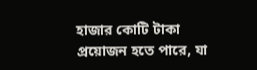হাজার কোটি টাকা প্রয়োজন হতে পারে, যা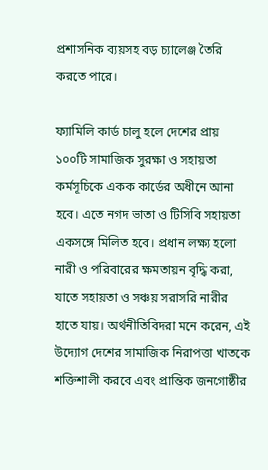প্রশাসনিক ব্যয়সহ বড় চ্যালেঞ্জ তৈরি করতে পারে।

ফ্যামিলি কার্ড চালু হলে দেশের প্রায় ১০০টি সামাজিক সুরক্ষা ও সহায়তা কর্মসূচিকে একক কার্ডের অধীনে আনা হবে। এতে নগদ ভাতা ও টিসিবি সহায়তা একসঙ্গে মিলিত হবে। প্রধান লক্ষ্য হলো নারী ও পরিবারের ক্ষমতায়ন বৃদ্ধি করা, যাতে সহায়তা ও সঞ্চয় সরাসরি নারীর হাতে যায়। অর্থনীতিবিদরা মনে করেন, এই উদ্যোগ দেশের সামাজিক নিরাপত্তা খাতকে শক্তিশালী করবে এবং প্রান্তিক জনগোষ্ঠীর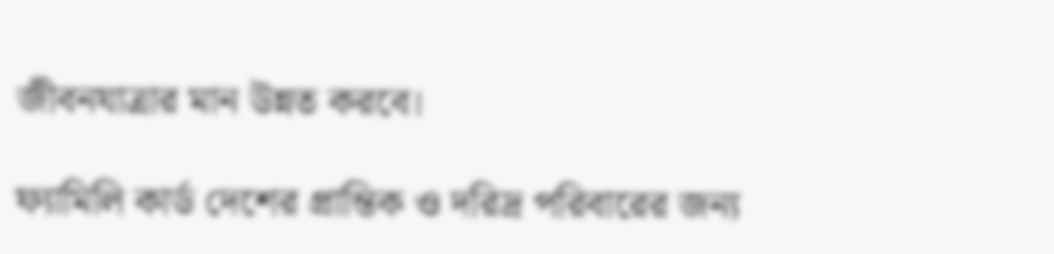জীবনযাত্রার মান উন্নত করবে।

ফ্যামিলি কার্ড দেশের প্রান্তিক ও দরিদ্র পরিবারের জন্য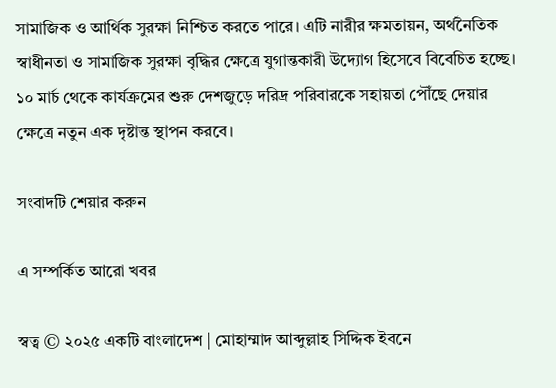সামাজিক ও আর্থিক সুরক্ষা নিশ্চিত করতে পারে। এটি নারীর ক্ষমতায়ন, অর্থনৈতিক স্বাধীনতা ও সামাজিক সুরক্ষা বৃদ্ধির ক্ষেত্রে যুগান্তকারী উদ্যোগ হিসেবে বিবেচিত হচ্ছে। ১০ মার্চ থেকে কার্যক্রমের শুরু দেশজুড়ে দরিদ্র পরিবারকে সহায়তা পৌঁছে দেয়ার ক্ষেত্রে নতুন এক দৃষ্টান্ত স্থাপন করবে।

সংবাদটি শেয়ার করুন

এ সম্পর্কিত আরো খবর

স্বত্ব © ২০২৫ একটি বাংলাদেশ | মোহাম্মাদ আব্দুল্লাহ সিদ্দিক ইবনে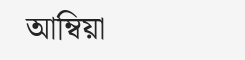আম্বিয়া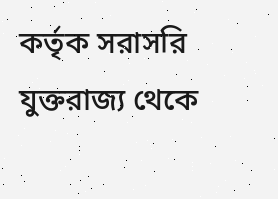কর্তৃক সরাসরি যুক্তরাজ্য থেকে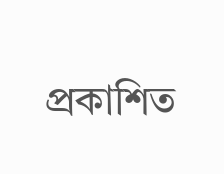প্রকাশিত